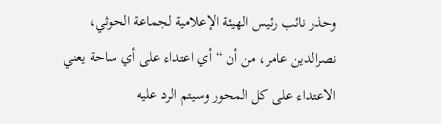وحذر نائب رئيس الهيئة الإعلامية لجماعة الحوثي، نصرالدين عامر، من أن “أي اعتداء على أي ساحة يعني الاعتداء على كل المحور وسيتم الرد عليه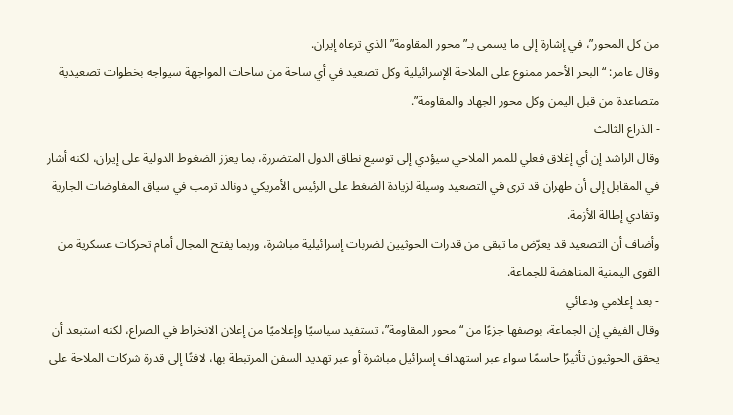من كل المحور”، في إشارة إلى ما يسمى بـ”محور المقاومة” الذي ترعاه إيران.
وقال عامر: “البحر الأحمر ممنوع على الملاحة الإسرائيلية وكل تصعيد في أي ساحة من ساحات المواجهة سيواجه بخطوات تصعيدية متصاعدة من قبل اليمن وكل محور الجهاد والمقاومة”.
- الذراع الثالث
وقال الراشد إن أي إغلاق فعلي للممر الملاحي سيؤدي إلى توسيع نطاق الدول المتضررة، بما يعزز الضغوط الدولية على إيران، لكنه أشار في المقابل إلى أن طهران قد ترى في التصعيد وسيلة لزيادة الضغط على الرئيس الأمريكي دونالد ترمب في سياق المفاوضات الجارية وتفادي إطالة الأزمة.
وأضاف أن التصعيد قد يعرّض ما تبقى من قدرات الحوثيين لضربات إسرائيلية مباشرة، وربما يفتح المجال أمام تحركات عسكرية من القوى اليمنية المناهضة للجماعة.
- بعد إعلامي ودعائي
وقال الفيفي إن الجماعة، بوصفها جزءًا من “محور المقاومة”، تستفيد سياسيًا وإعلاميًا من إعلان الانخراط في الصراع، لكنه استبعد أن يحقق الحوثيون تأثيرًا حاسمًا سواء عبر استهداف إسرائيل مباشرة أو عبر تهديد السفن المرتبطة بها، لافتًا إلى قدرة شركات الملاحة على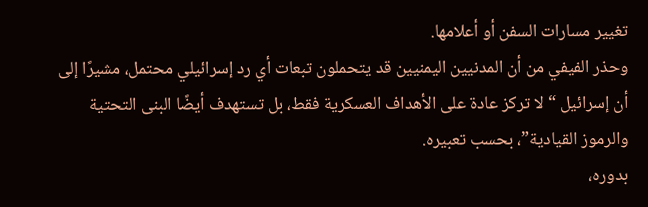تغيير مسارات السفن أو أعلامها.
وحذر الفيفي من أن المدنيين اليمنيين قد يتحملون تبعات أي رد إسرائيلي محتمل، مشيرًا إلى أن إسرائيل “لا تركز عادة على الأهداف العسكرية فقط، بل تستهدف أيضًا البنى التحتية والرموز القيادية”، بحسب تعبيره.
بدوره،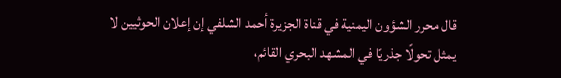قال محرر الشؤون اليمنية في قناة الجزيرة أحمد الشلفي إن إعلان الحوثيين لا يمثل تحولًا جذريًا في المشهد البحري القائم،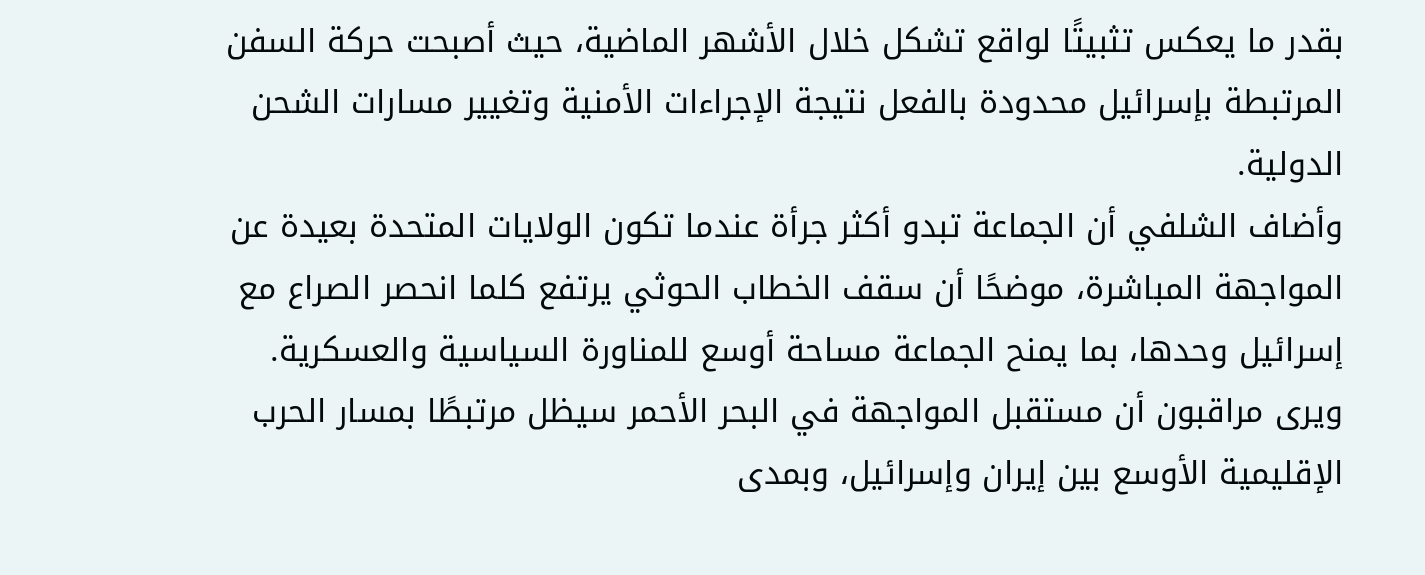بقدر ما يعكس تثبيتًا لواقع تشكل خلال الأشهر الماضية، حيث أصبحت حركة السفن المرتبطة بإسرائيل محدودة بالفعل نتيجة الإجراءات الأمنية وتغيير مسارات الشحن الدولية.
وأضاف الشلفي أن الجماعة تبدو أكثر جرأة عندما تكون الولايات المتحدة بعيدة عن المواجهة المباشرة، موضحًا أن سقف الخطاب الحوثي يرتفع كلما انحصر الصراع مع إسرائيل وحدها، بما يمنح الجماعة مساحة أوسع للمناورة السياسية والعسكرية.
ويرى مراقبون أن مستقبل المواجهة في البحر الأحمر سيظل مرتبطًا بمسار الحرب الإقليمية الأوسع بين إيران وإسرائيل، وبمدى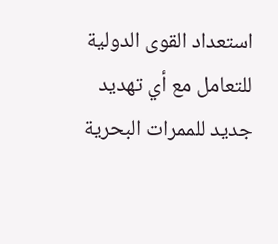استعداد القوى الدولية للتعامل مع أي تهديد جديد للممرات البحرية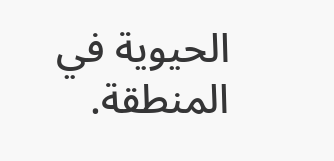الحيوية في المنطقة.